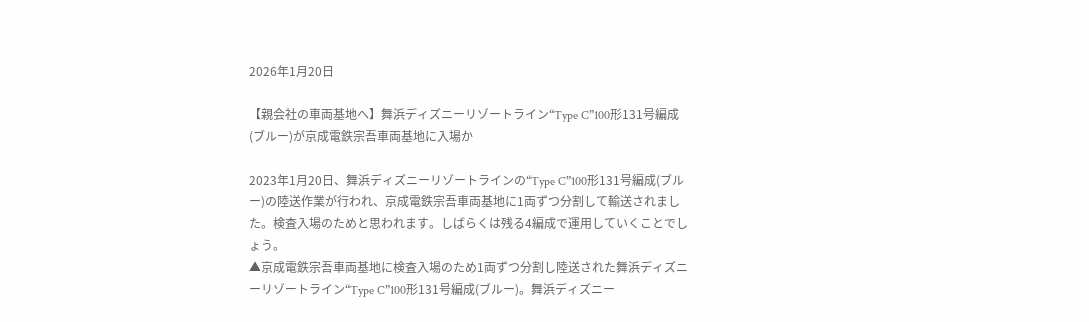2026年1月20日

【親会社の車両基地へ】舞浜ディズニーリゾートライン“Type C”100形131号編成(ブルー)が京成電鉄宗吾車両基地に入場か

2023年1月20日、舞浜ディズニーリゾートラインの“Type C”100形131号編成(ブルー)の陸送作業が行われ、京成電鉄宗吾車両基地に1両ずつ分割して輸送されました。検査入場のためと思われます。しばらくは残る4編成で運用していくことでしょう。
▲京成電鉄宗吾車両基地に検査入場のため1両ずつ分割し陸送された舞浜ディズニーリゾートライン“Type C”100形131号編成(ブルー)。舞浜ディズニー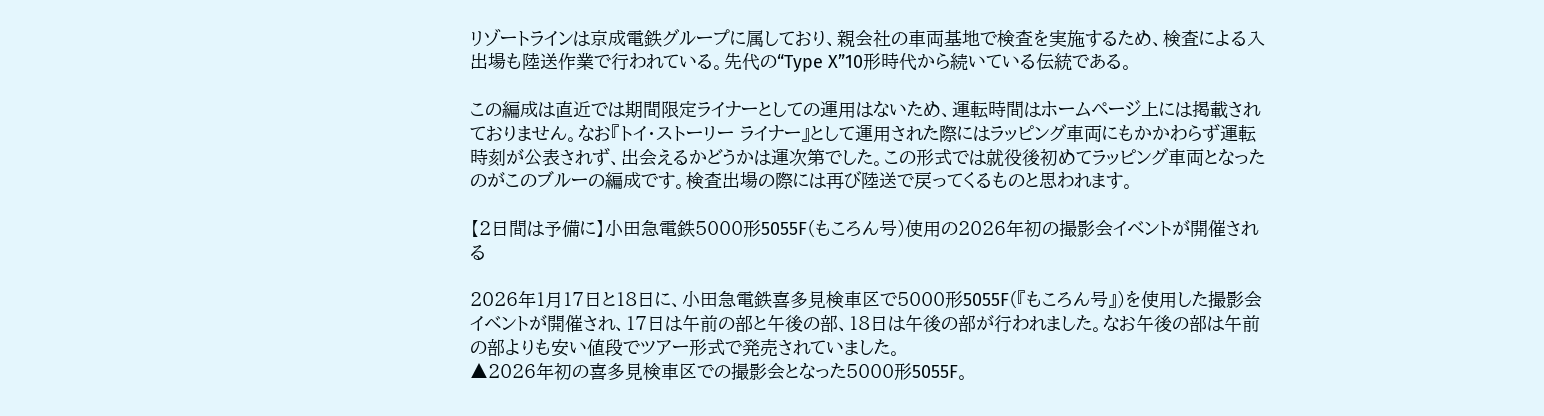リゾートラインは京成電鉄グループに属しており、親会社の車両基地で検査を実施するため、検査による入出場も陸送作業で行われている。先代の“Type X”10形時代から続いている伝統である。

この編成は直近では期間限定ライナーとしての運用はないため、運転時間はホームページ上には掲載されておりません。なお『トイ・ストーリー ライナー』として運用された際にはラッピング車両にもかかわらず運転時刻が公表されず、出会えるかどうかは運次第でした。この形式では就役後初めてラッピング車両となったのがこのブルーの編成です。検査出場の際には再び陸送で戻ってくるものと思われます。

【2日間は予備に】小田急電鉄5000形5055F(もころん号)使用の2026年初の撮影会イベントが開催される

2026年1月17日と18日に、小田急電鉄喜多見検車区で5000形5055F(『もころん号』)を使用した撮影会イベントが開催され、17日は午前の部と午後の部、18日は午後の部が行われました。なお午後の部は午前の部よりも安い値段でツアー形式で発売されていました。
▲2026年初の喜多見検車区での撮影会となった5000形5055F。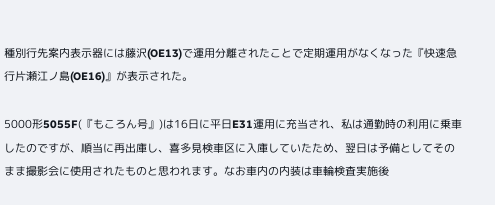種別行先案内表示器には藤沢(OE13)で運用分離されたことで定期運用がなくなった『快速急行片瀬江ノ島(OE16)』が表示された。

5000形5055F(『もころん号』)は16日に平日E31運用に充当され、私は通勤時の利用に乗車したのですが、順当に再出庫し、喜多見検車区に入庫していたため、翌日は予備としてそのまま撮影会に使用されたものと思われます。なお車内の内装は車輪検査実施後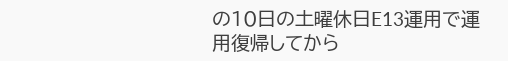の10日の土曜休日E13運用で運用復帰してから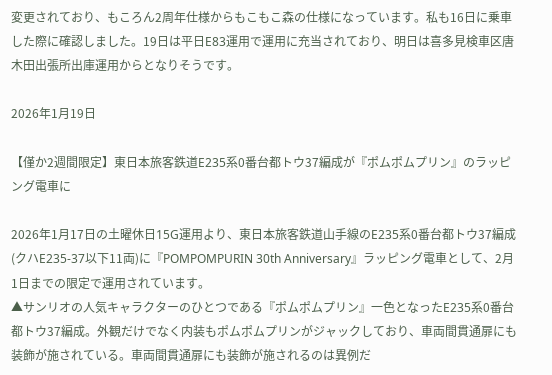変更されており、もころん2周年仕様からもこもこ森の仕様になっています。私も16日に乗車した際に確認しました。19日は平日E83運用で運用に充当されており、明日は喜多見検車区唐木田出張所出庫運用からとなりそうです。

2026年1月19日

【僅か2週間限定】東日本旅客鉄道E235系0番台都トウ37編成が『ポムポムプリン』のラッピング電車に

2026年1月17日の土曜休日15G運用より、東日本旅客鉄道山手線のE235系0番台都トウ37編成(クハE235-37以下11両)に『POMPOMPURIN 30th Anniversary』ラッピング電車として、2月1日までの限定で運用されています。
▲サンリオの人気キャラクターのひとつである『ポムポムプリン』一色となったE235系0番台都トウ37編成。外観だけでなく内装もポムポムプリンがジャックしており、車両間貫通扉にも装飾が施されている。車両間貫通扉にも装飾が施されるのは異例だ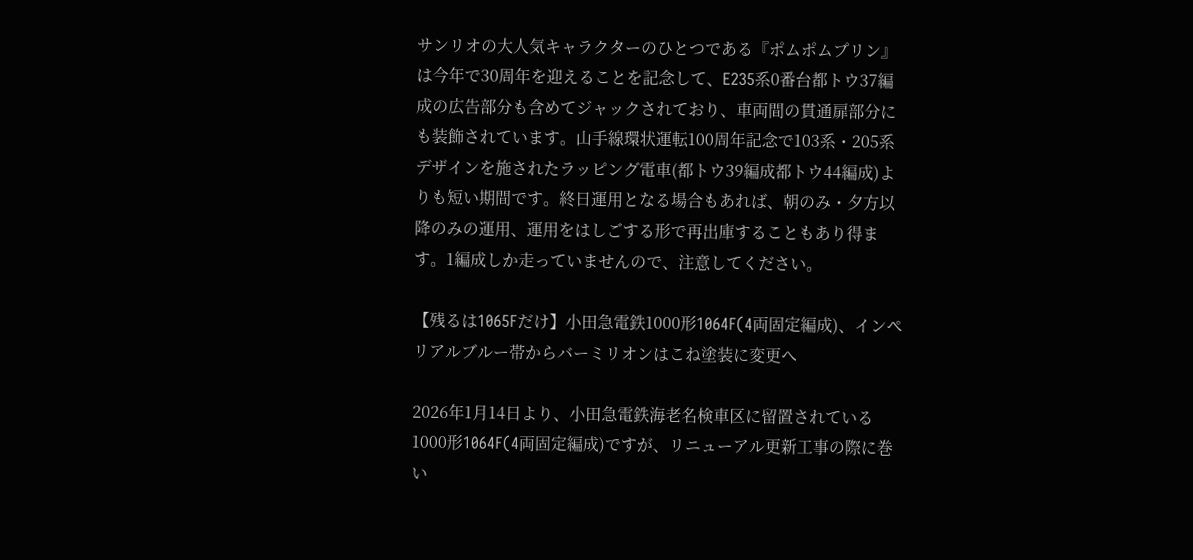サンリオの大人気キャラクターのひとつである『ポムポムプリン』は今年で30周年を迎えることを記念して、E235系0番台都トウ37編成の広告部分も含めてジャックされており、車両間の貫通扉部分にも装飾されています。山手線環状運転100周年記念で103系・205系デザインを施されたラッピング電車(都トウ39編成都トウ44編成)よりも短い期間です。終日運用となる場合もあれば、朝のみ・夕方以降のみの運用、運用をはしごする形で再出庫することもあり得ます。1編成しか走っていませんので、注意してください。

【残るは1065Fだけ】小田急電鉄1000形1064F(4両固定編成)、インペリアルブルー帯からバーミリオンはこね塗装に変更へ

2026年1月14日より、小田急電鉄海老名検車区に留置されている1000形1064F(4両固定編成)ですが、リニューアル更新工事の際に巻い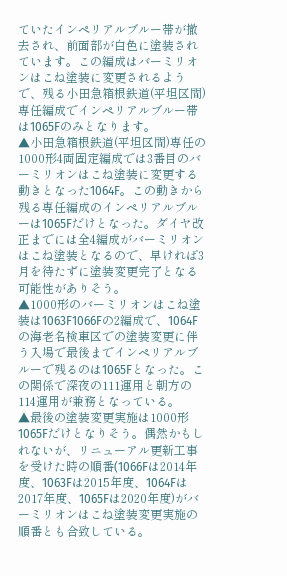ていたインペリアルブルー帯が撤去され、前面部が白色に塗装されています。この編成はバーミリオンはこね塗装に変更されるようで、残る小田急箱根鉄道(平坦区間)専任編成でインペリアルブルー帯は1065Fのみとなります。
▲小田急箱根鉄道(平坦区間)専任の1000形4両固定編成では3番目のバーミリオンはこね塗装に変更する動きとなった1064F。この動きから残る専任編成のインペリアルブルーは1065Fだけとなった。ダイヤ改正までには全4編成がバーミリオンはこね塗装となるので、早ければ3月を待たずに塗装変更完了となる可能性がありそう。
▲1000形のバーミリオンはこね塗装は1063F1066Fの2編成で、1064Fの海老名検車区での塗装変更に伴う入場で最後までインペリアルブルーで残るのは1065Fとなった。この関係で深夜の111運用と朝方の114運用が兼務となっている。
▲最後の塗装変更実施は1000形1065Fだけとなりそう。偶然かもしれないが、リニューアル更新工事を受けた時の順番(1066Fは2014年度、1063Fは2015年度、1064Fは2017年度、1065Fは2020年度)がバーミリオンはこね塗装変更実施の順番とも合致している。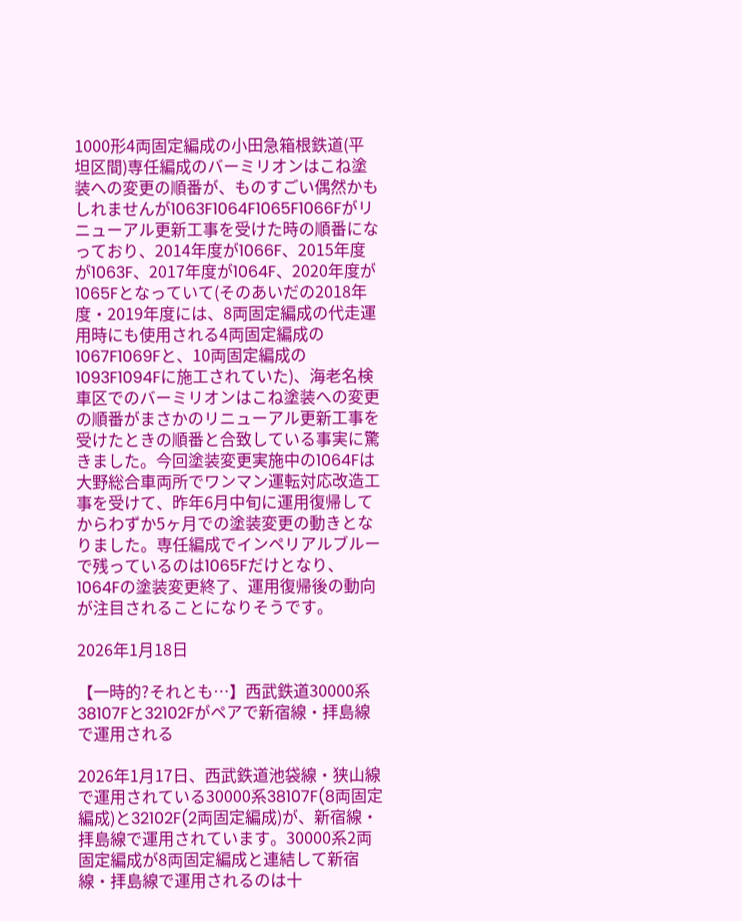1000形4両固定編成の小田急箱根鉄道(平坦区間)専任編成のバーミリオンはこね塗装への変更の順番が、ものすごい偶然かもしれませんが1063F1064F1065F1066Fがリニューアル更新工事を受けた時の順番になっており、2014年度が1066F、2015年度が1063F、2017年度が1064F、2020年度が1065Fとなっていて(そのあいだの2018年度・2019年度には、8両固定編成の代走運用時にも使用される4両固定編成の1067F1069Fと、10両固定編成の1093F1094Fに施工されていた)、海老名検車区でのバーミリオンはこね塗装への変更の順番がまさかのリニューアル更新工事を受けたときの順番と合致している事実に驚きました。今回塗装変更実施中の1064Fは大野総合車両所でワンマン運転対応改造工事を受けて、昨年6月中旬に運用復帰してからわずか5ヶ月での塗装変更の動きとなりました。専任編成でインペリアルブルーで残っているのは1065Fだけとなり、1064Fの塗装変更終了、運用復帰後の動向が注目されることになりそうです。

2026年1月18日

【一時的?それとも…】西武鉄道30000系38107Fと32102Fがペアで新宿線・拝島線で運用される

2026年1月17日、西武鉄道池袋線・狭山線で運用されている30000系38107F(8両固定編成)と32102F(2両固定編成)が、新宿線・拝島線で運用されています。30000系2両固定編成が8両固定編成と連結して新宿線・拝島線で運用されるのは十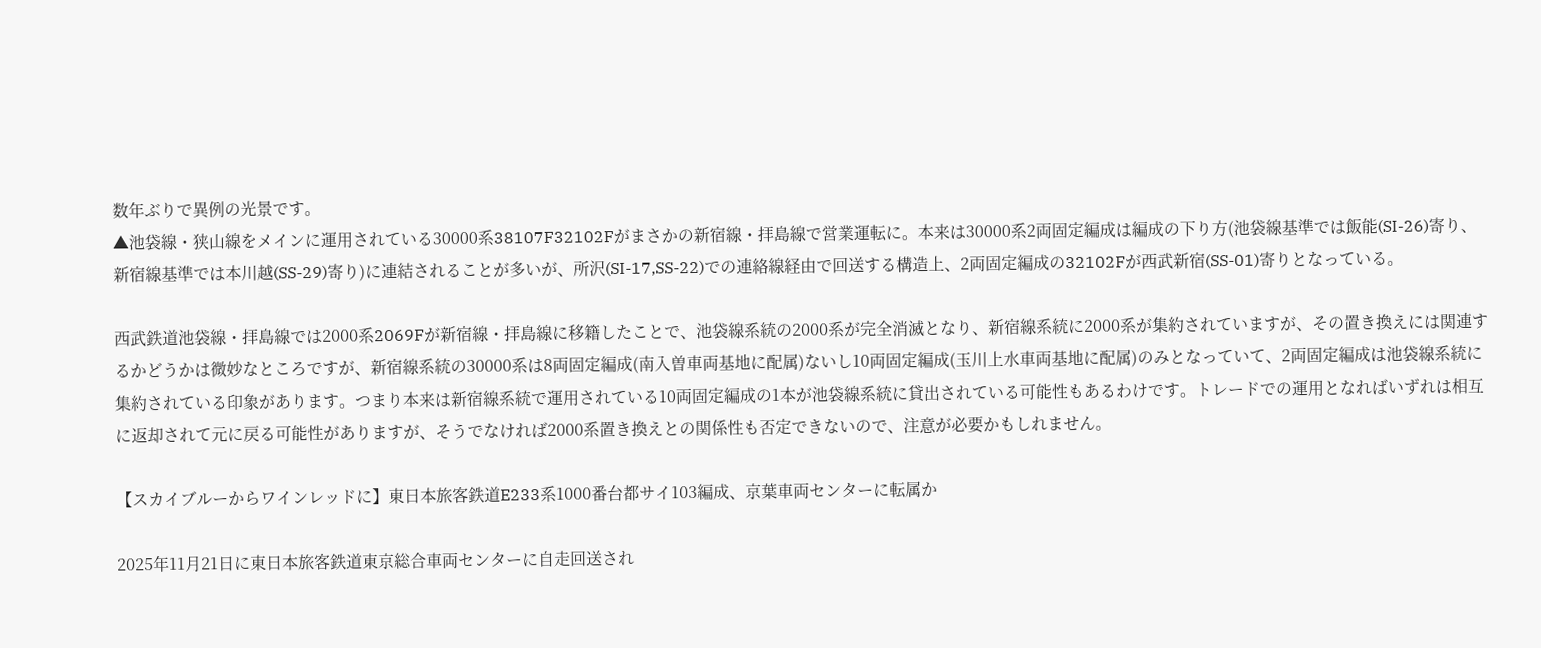数年ぶりで異例の光景です。
▲池袋線・狭山線をメインに運用されている30000系38107F32102Fがまさかの新宿線・拝島線で営業運転に。本来は30000系2両固定編成は編成の下り方(池袋線基準では飯能(SI-26)寄り、新宿線基準では本川越(SS-29)寄り)に連結されることが多いが、所沢(SI-17,SS-22)での連絡線経由で回送する構造上、2両固定編成の32102Fが西武新宿(SS-01)寄りとなっている。

西武鉄道池袋線・拝島線では2000系2069Fが新宿線・拝島線に移籍したことで、池袋線系統の2000系が完全消滅となり、新宿線系統に2000系が集約されていますが、その置き換えには関連するかどうかは微妙なところですが、新宿線系統の30000系は8両固定編成(南入曽車両基地に配属)ないし10両固定編成(玉川上水車両基地に配属)のみとなっていて、2両固定編成は池袋線系統に集約されている印象があります。つまり本来は新宿線系統で運用されている10両固定編成の1本が池袋線系統に貸出されている可能性もあるわけです。トレードでの運用となればいずれは相互に返却されて元に戻る可能性がありますが、そうでなければ2000系置き換えとの関係性も否定できないので、注意が必要かもしれません。

【スカイブルーからワインレッドに】東日本旅客鉄道E233系1000番台都サイ103編成、京葉車両センターに転属か

2025年11月21日に東日本旅客鉄道東京総合車両センターに自走回送され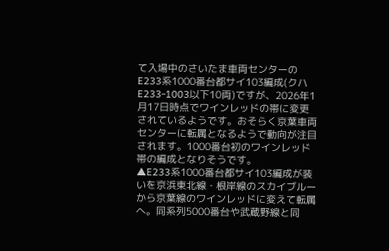て入場中のさいたま車両センターのE233系1000番台都サイ103編成(クハE233-1003以下10両)ですが、2026年1月17日時点でワインレッドの帯に変更されているようです。おそらく京葉車両センターに転属となるようで動向が注目されます。1000番台初のワインレッド帯の編成となりそうです。
▲E233系1000番台都サイ103編成が装いを京浜東北線・根岸線のスカイブルーから京葉線のワインレッドに変えて転属へ。同系列5000番台や武蔵野線と同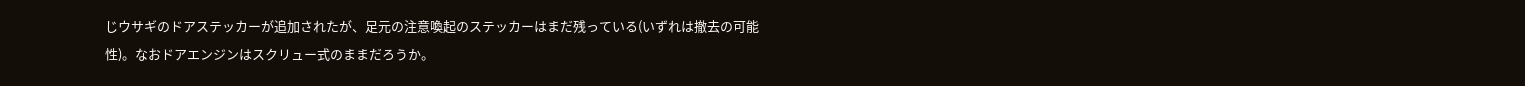じウサギのドアステッカーが追加されたが、足元の注意喚起のステッカーはまだ残っている(いずれは撤去の可能性)。なおドアエンジンはスクリュー式のままだろうか。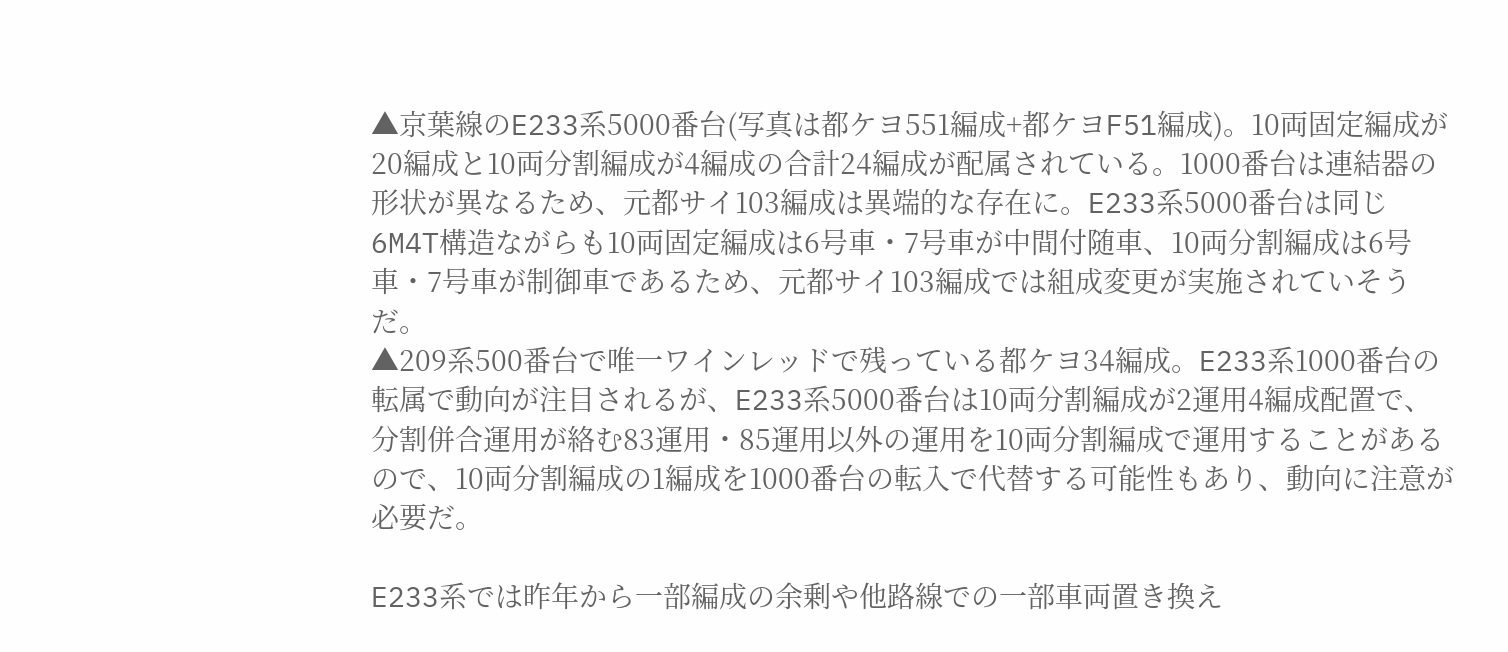▲京葉線のE233系5000番台(写真は都ケヨ551編成+都ケヨF51編成)。10両固定編成が20編成と10両分割編成が4編成の合計24編成が配属されている。1000番台は連結器の形状が異なるため、元都サイ103編成は異端的な存在に。E233系5000番台は同じ6M4T構造ながらも10両固定編成は6号車・7号車が中間付随車、10両分割編成は6号車・7号車が制御車であるため、元都サイ103編成では組成変更が実施されていそうだ。
▲209系500番台で唯一ワインレッドで残っている都ケヨ34編成。E233系1000番台の転属で動向が注目されるが、E233系5000番台は10両分割編成が2運用4編成配置で、分割併合運用が絡む83運用・85運用以外の運用を10両分割編成で運用することがあるので、10両分割編成の1編成を1000番台の転入で代替する可能性もあり、動向に注意が必要だ。

E233系では昨年から一部編成の余剰や他路線での一部車両置き換え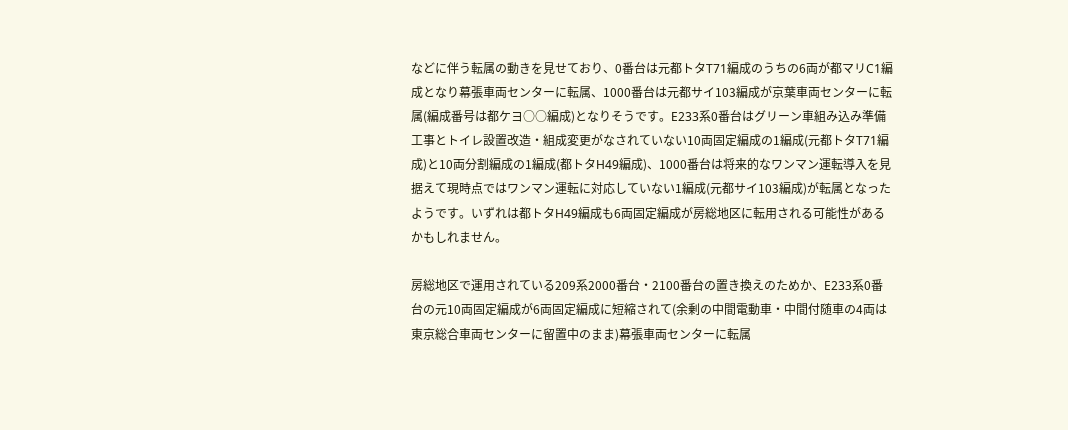などに伴う転属の動きを見せており、0番台は元都トタT71編成のうちの6両が都マリC1編成となり幕張車両センターに転属、1000番台は元都サイ103編成が京葉車両センターに転属(編成番号は都ケヨ○○編成)となりそうです。E233系0番台はグリーン車組み込み準備工事とトイレ設置改造・組成変更がなされていない10両固定編成の1編成(元都トタT71編成)と10両分割編成の1編成(都トタH49編成)、1000番台は将来的なワンマン運転導入を見据えて現時点ではワンマン運転に対応していない1編成(元都サイ103編成)が転属となったようです。いずれは都トタH49編成も6両固定編成が房総地区に転用される可能性があるかもしれません。

房総地区で運用されている209系2000番台・2100番台の置き換えのためか、E233系0番台の元10両固定編成が6両固定編成に短縮されて(余剰の中間電動車・中間付随車の4両は東京総合車両センターに留置中のまま)幕張車両センターに転属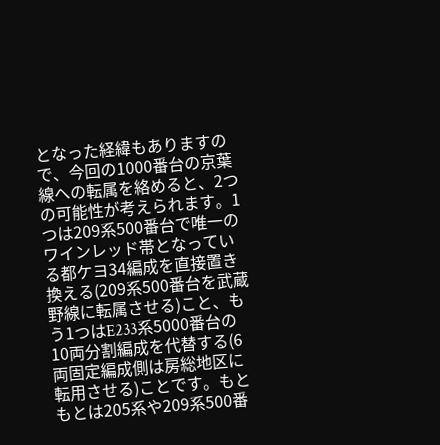となった経緯もありますので、今回の1000番台の京葉線への転属を絡めると、2つの可能性が考えられます。1つは209系500番台で唯一のワインレッド帯となっている都ケヨ34編成を直接置き換える(209系500番台を武蔵野線に転属させる)こと、もう1つはE233系5000番台の10両分割編成を代替する(6両固定編成側は房総地区に転用させる)ことです。もともとは205系や209系500番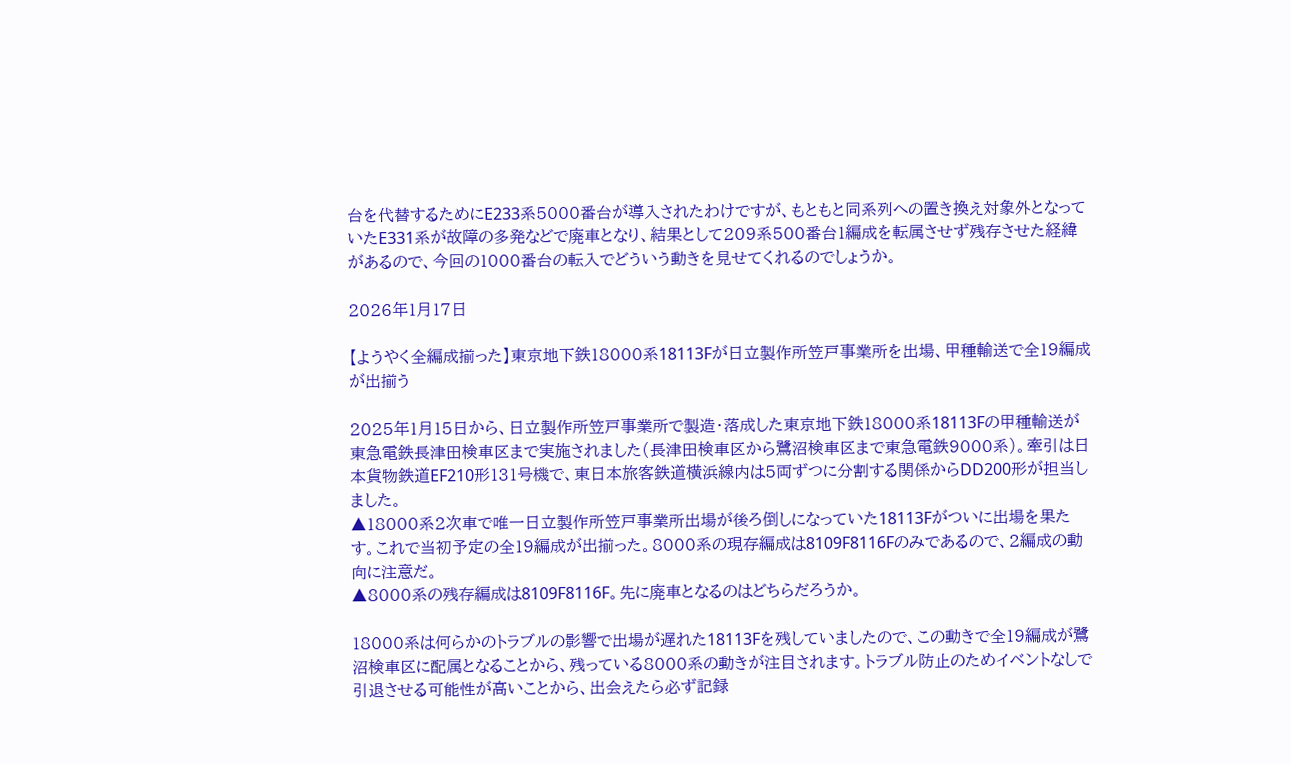台を代替するためにE233系5000番台が導入されたわけですが、もともと同系列への置き換え対象外となっていたE331系が故障の多発などで廃車となり、結果として209系500番台1編成を転属させず残存させた経緯があるので、今回の1000番台の転入でどういう動きを見せてくれるのでしょうか。

2026年1月17日

【ようやく全編成揃った】東京地下鉄18000系18113Fが日立製作所笠戸事業所を出場、甲種輸送で全19編成が出揃う

2025年1月15日から、日立製作所笠戸事業所で製造・落成した東京地下鉄18000系18113Fの甲種輸送が東急電鉄長津田検車区まで実施されました(長津田検車区から鷺沼検車区まで東急電鉄9000系)。牽引は日本貨物鉄道EF210形131号機で、東日本旅客鉄道横浜線内は5両ずつに分割する関係からDD200形が担当しました。
▲18000系2次車で唯一日立製作所笠戸事業所出場が後ろ倒しになっていた18113Fがついに出場を果たす。これで当初予定の全19編成が出揃った。8000系の現存編成は8109F8116Fのみであるので、2編成の動向に注意だ。
▲8000系の残存編成は8109F8116F。先に廃車となるのはどちらだろうか。

18000系は何らかのトラブルの影響で出場が遅れた18113Fを残していましたので、この動きで全19編成が鷺沼検車区に配属となることから、残っている8000系の動きが注目されます。トラブル防止のためイベントなしで引退させる可能性が高いことから、出会えたら必ず記録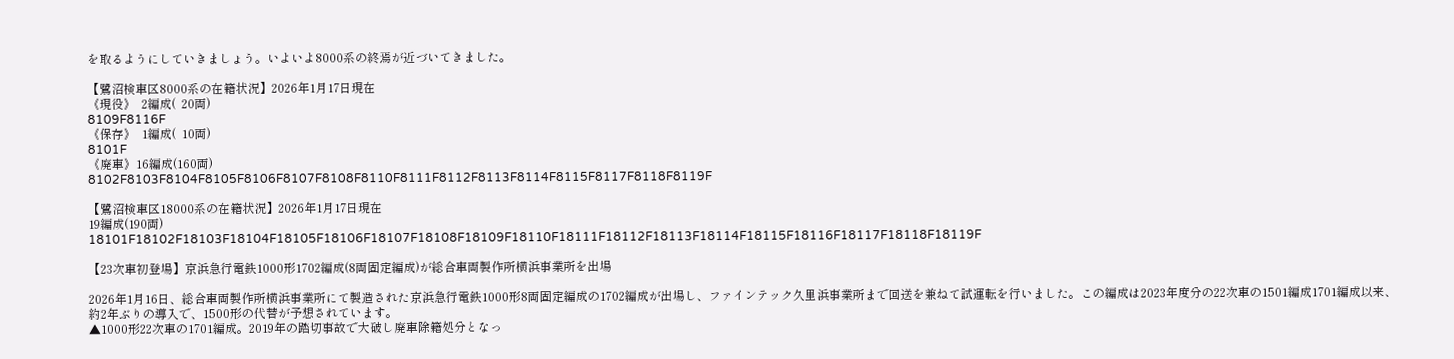を取るようにしていきましょう。いよいよ8000系の終焉が近づいてきました。

【鷺沼検車区8000系の在籍状況】2026年1月17日現在
《現役》  2編成(  20両)
8109F8116F
《保存》  1編成(  10両)
8101F
《廃車》16編成(160両)
8102F8103F8104F8105F8106F8107F8108F8110F8111F8112F8113F8114F8115F8117F8118F8119F

【鷺沼検車区18000系の在籍状況】2026年1月17日現在
19編成(190両)
18101F18102F18103F18104F18105F18106F18107F18108F18109F18110F18111F18112F18113F18114F18115F18116F18117F18118F18119F

【23次車初登場】京浜急行電鉄1000形1702編成(8両固定編成)が総合車両製作所横浜事業所を出場

2026年1月16日、総合車両製作所横浜事業所にて製造された京浜急行電鉄1000形8両固定編成の1702編成が出場し、ファインテック久里浜事業所まで回送を兼ねて試運転を行いました。この編成は2023年度分の22次車の1501編成1701編成以来、約2年ぶりの導入で、1500形の代替が予想されています。
▲1000形22次車の1701編成。2019年の踏切事故で大破し廃車除籍処分となっ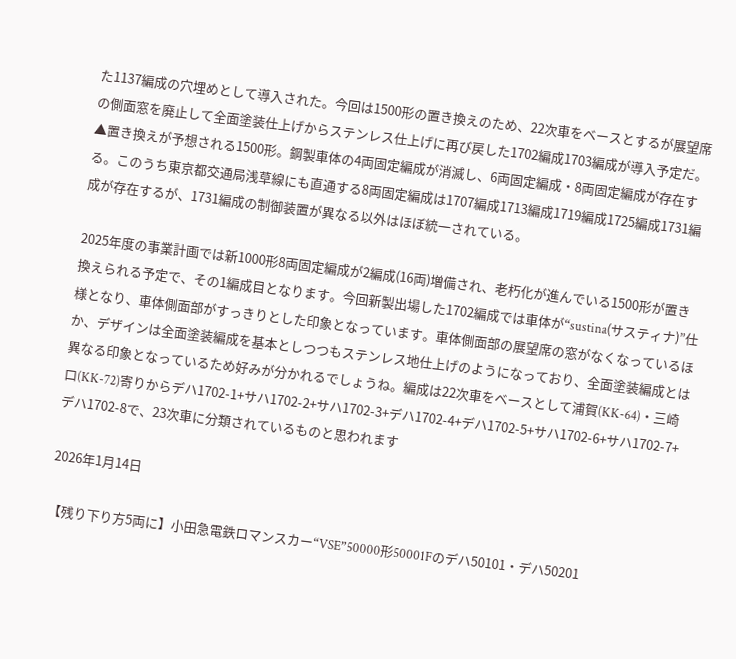た1137編成の穴埋めとして導入された。今回は1500形の置き換えのため、22次車をベースとするが展望席の側面窓を廃止して全面塗装仕上げからステンレス仕上げに再び戻した1702編成1703編成が導入予定だ。
▲置き換えが予想される1500形。鋼製車体の4両固定編成が消滅し、6両固定編成・8両固定編成が存在する。このうち東京都交通局浅草線にも直通する8両固定編成は1707編成1713編成1719編成1725編成1731編成が存在するが、1731編成の制御装置が異なる以外はほぼ統一されている。

2025年度の事業計画では新1000形8両固定編成が2編成(16両)増備され、老朽化が進んでいる1500形が置き換えられる予定で、その1編成目となります。今回新製出場した1702編成では車体が“sustina(サスティナ)”仕様となり、車体側面部がすっきりとした印象となっています。車体側面部の展望席の窓がなくなっているほか、デザインは全面塗装編成を基本としつつもステンレス地仕上げのようになっており、全面塗装編成とは異なる印象となっているため好みが分かれるでしょうね。編成は22次車をベースとして浦賀(KK-64)・三崎口(KK-72)寄りからデハ1702-1+サハ1702-2+サハ1702-3+デハ1702-4+デハ1702-5+サハ1702-6+サハ1702-7+デハ1702-8で、23次車に分類されているものと思われます

2026年1月14日

【残り下り方5両に】小田急電鉄ロマンスカー“VSE”50000形50001Fのデハ50101・デハ50201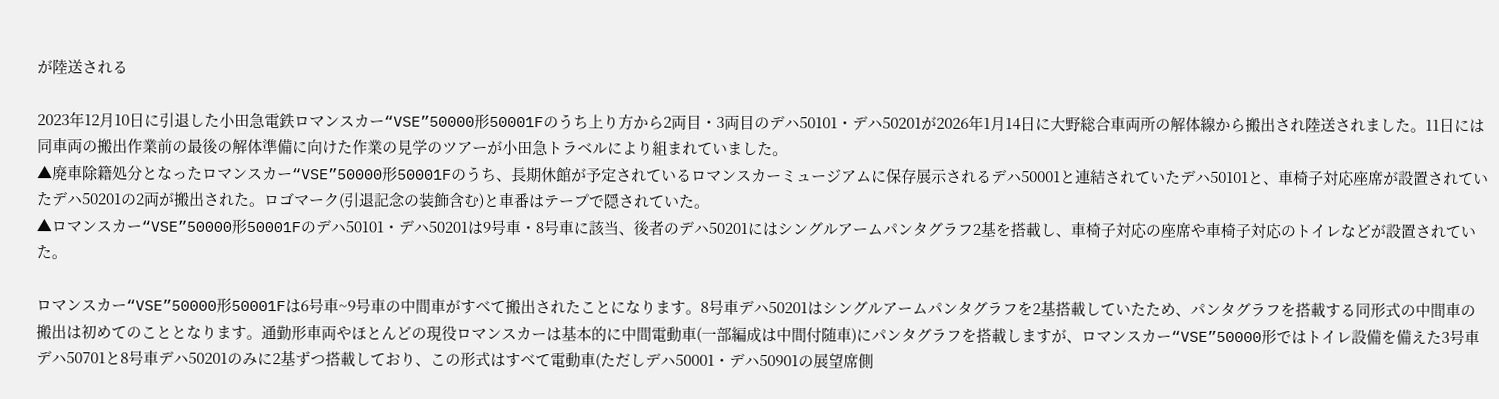が陸送される

2023年12月10日に引退した小田急電鉄ロマンスカー“VSE”50000形50001Fのうち上り方から2両目・3両目のデハ50101・デハ50201が2026年1月14日に大野総合車両所の解体線から搬出され陸送されました。11日には同車両の搬出作業前の最後の解体準備に向けた作業の見学のツアーが小田急トラベルにより組まれていました。
▲廃車除籍処分となったロマンスカー“VSE”50000形50001Fのうち、長期休館が予定されているロマンスカーミュージアムに保存展示されるデハ50001と連結されていたデハ50101と、車椅子対応座席が設置されていたデハ50201の2両が搬出された。ロゴマーク(引退記念の装飾含む)と車番はテープで隠されていた。
▲ロマンスカー“VSE”50000形50001Fのデハ50101・デハ50201は9号車・8号車に該当、後者のデハ50201にはシングルアームパンタグラフ2基を搭載し、車椅子対応の座席や車椅子対応のトイレなどが設置されていた。

ロマンスカー“VSE”50000形50001Fは6号車~9号車の中間車がすべて搬出されたことになります。8号車デハ50201はシングルアームパンタグラフを2基搭載していたため、パンタグラフを搭載する同形式の中間車の搬出は初めてのこととなります。通勤形車両やほとんどの現役ロマンスカーは基本的に中間電動車(一部編成は中間付随車)にパンタグラフを搭載しますが、ロマンスカー“VSE”50000形ではトイレ設備を備えた3号車デハ50701と8号車デハ50201のみに2基ずつ搭載しており、この形式はすべて電動車(ただしデハ50001・デハ50901の展望席側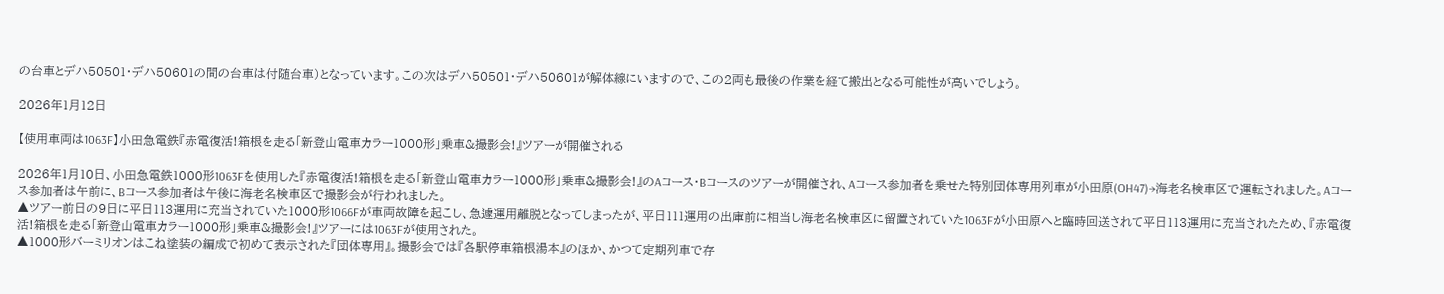の台車とデハ50501・デハ50601の間の台車は付随台車)となっています。この次はデハ50501・デハ50601が解体線にいますので、この2両も最後の作業を経て搬出となる可能性が高いでしょう。

2026年1月12日

【使用車両は1063F】小田急電鉄『赤電復活!箱根を走る「新登山電車カラー1000形」乗車&撮影会!』ツアーが開催される

2026年1月10日、小田急電鉄1000形1063Fを使用した『赤電復活!箱根を走る「新登山電車カラー1000形」乗車&撮影会!』のAコース・Bコースのツアーが開催され、Aコース参加者を乗せた特別団体専用列車が小田原(OH47)→海老名検車区で運転されました。Aコース参加者は午前に、Bコース参加者は午後に海老名検車区で撮影会が行われました。
▲ツアー前日の9日に平日113運用に充当されていた1000形1066Fが車両故障を起こし、急遽運用離脱となってしまったが、平日111運用の出庫前に相当し海老名検車区に留置されていた1063Fが小田原へと臨時回送されて平日113運用に充当されたため、『赤電復活!箱根を走る「新登山電車カラー1000形」乗車&撮影会!』ツアーには1063Fが使用された。
▲1000形バーミリオンはこね塗装の編成で初めて表示された『団体専用』。撮影会では『各駅停車箱根湯本』のほか、かつて定期列車で存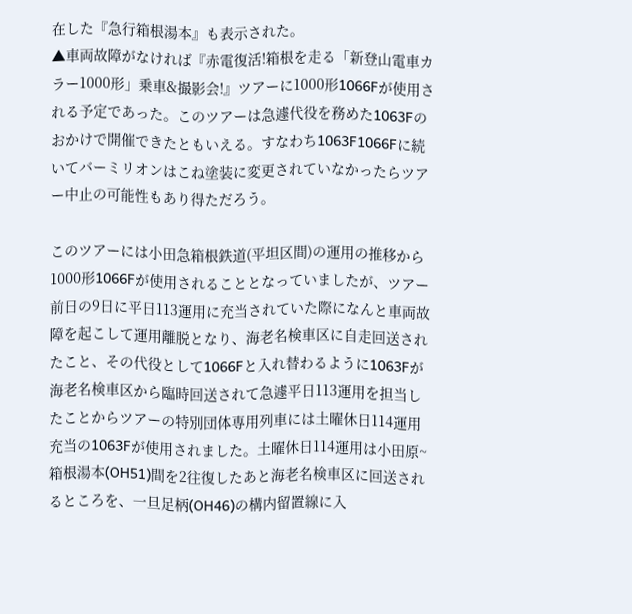在した『急行箱根湯本』も表示された。
▲車両故障がなければ『赤電復活!箱根を走る「新登山電車カラー1000形」乗車&撮影会!』ツアーに1000形1066Fが使用される予定であった。このツアーは急遽代役を務めた1063Fのおかけで開催できたともいえる。すなわち1063F1066Fに続いてバーミリオンはこね塗装に変更されていなかったらツアー中止の可能性もあり得ただろう。

このツアーには小田急箱根鉄道(平坦区間)の運用の推移から1000形1066Fが使用されることとなっていましたが、ツアー前日の9日に平日113運用に充当されていた際になんと車両故障を起こして運用離脱となり、海老名検車区に自走回送されたこと、その代役として1066Fと入れ替わるように1063Fが海老名検車区から臨時回送されて急遽平日113運用を担当したことからツアーの特別団体専用列車には土曜休日114運用充当の1063Fが使用されました。土曜休日114運用は小田原~箱根湯本(OH51)間を2往復したあと海老名検車区に回送されるところを、一旦足柄(OH46)の構内留置線に入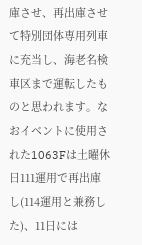庫させ、再出庫させて特別団体専用列車に充当し、海老名検車区まで運転したものと思われます。なおイベントに使用された1063Fは土曜休日111運用で再出庫し(114運用と兼務した)、11日には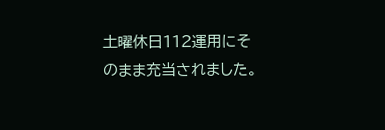土曜休日112運用にそのまま充当されました。